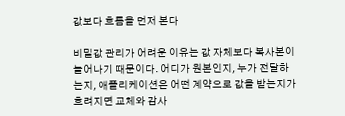값보다 흐름을 먼저 본다

비밀값 관리가 어려운 이유는 값 자체보다 복사본이 늘어나기 때문이다. 어디가 원본인지, 누가 전달하는지, 애플리케이션은 어떤 계약으로 값을 받는지가 흐려지면 교체와 감사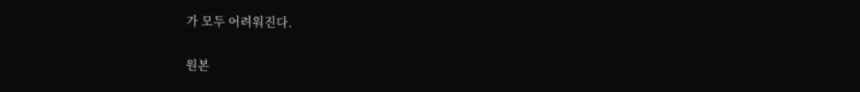가 모두 어려워진다.

원본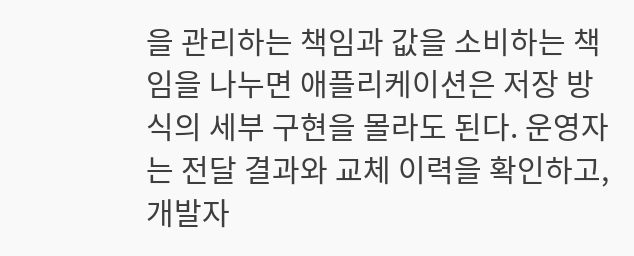을 관리하는 책임과 값을 소비하는 책임을 나누면 애플리케이션은 저장 방식의 세부 구현을 몰라도 된다. 운영자는 전달 결과와 교체 이력을 확인하고, 개발자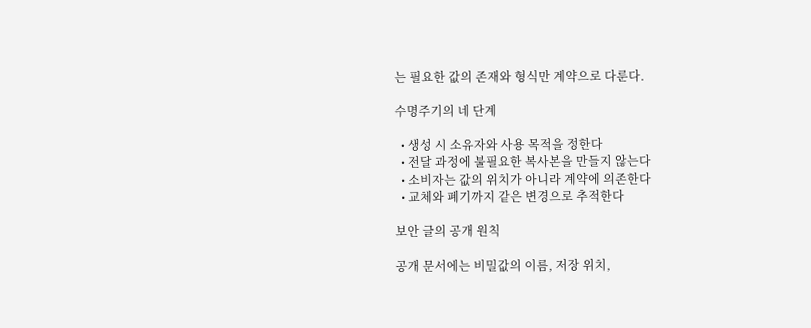는 필요한 값의 존재와 형식만 계약으로 다룬다.

수명주기의 네 단계

  • 생성 시 소유자와 사용 목적을 정한다
  • 전달 과정에 불필요한 복사본을 만들지 않는다
  • 소비자는 값의 위치가 아니라 계약에 의존한다
  • 교체와 폐기까지 같은 변경으로 추적한다

보안 글의 공개 원칙

공개 문서에는 비밀값의 이름, 저장 위치,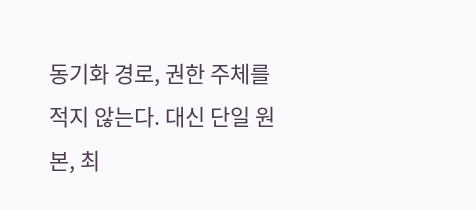동기화 경로, 권한 주체를 적지 않는다. 대신 단일 원본, 최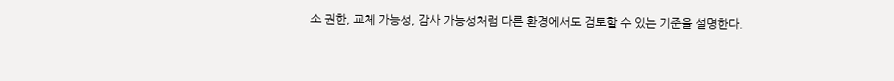소 권한, 교체 가능성, 감사 가능성처럼 다른 환경에서도 검토할 수 있는 기준을 설명한다.